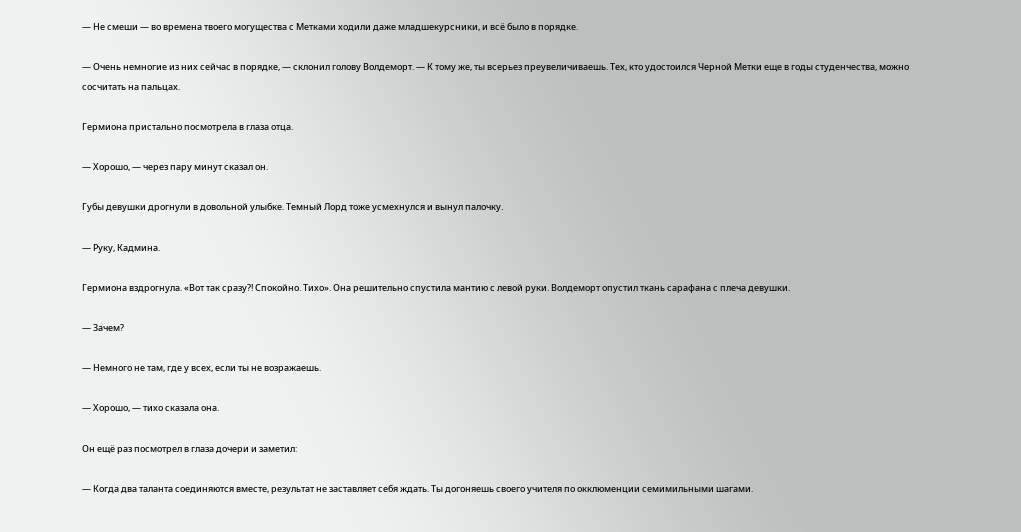— Не смеши — во времена твоего могущества с Метками ходили даже младшекурсники, и всё было в порядке.

— Очень немногие из них сейчас в порядке, — склонил голову Волдеморт. — К тому же, ты всерьез преувеличиваешь. Тех, кто удостоился Черной Метки еще в годы студенчества, можно сосчитать на пальцах.

Гермиона пристально посмотрела в глаза отца.

— Хорошо, — через пару минут сказал он.

Губы девушки дрогнули в довольной улыбке. Темный Лорд тоже усмехнулся и вынул палочку.

— Руку, Кадмина.

Гермиона вздрогнула. «Вот так сразу?! Спокойно. Тихо». Она решительно спустила мантию с левой руки. Волдеморт опустил ткань сарафана с плеча девушки.

— Зачем?

— Немного не там, где у всех, если ты не возражаешь.

— Хорошо, — тихо сказала она.

Он ещё раз посмотрел в глаза дочери и заметил:

— Когда два таланта соединяются вместе, результат не заставляет себя ждать. Ты догоняешь своего учителя по окклюменции семимильными шагами.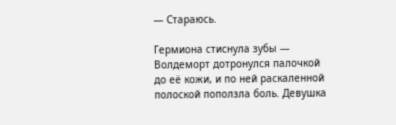— Стараюсь.

Гермиона стиснула зубы — Волдеморт дотронулся палочкой до её кожи, и по ней раскаленной полоской поползла боль. Девушка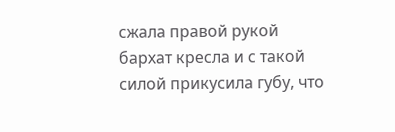сжала правой рукой бархат кресла и с такой силой прикусила губу, что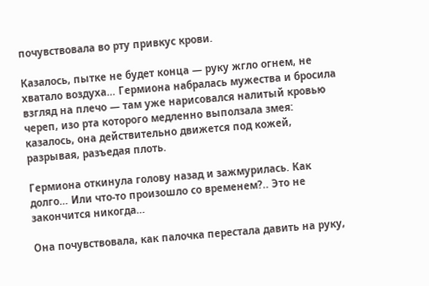почувствовала во рту привкус крови.

Казалось, пытке не будет конца — руку жгло огнем, не хватало воздуха… Гермиона набралась мужества и бросила взгляд на плечо — там уже нарисовался налитый кровью череп, изо рта которого медленно выползала змея: казалось, она действительно движется под кожей, разрывая, разъедая плоть.

Гермиона откинула голову назад и зажмурилась. Как долго… Или что-то произошло со временем?.. Это не закончится никогда…

Она почувствовала, как палочка перестала давить на руку,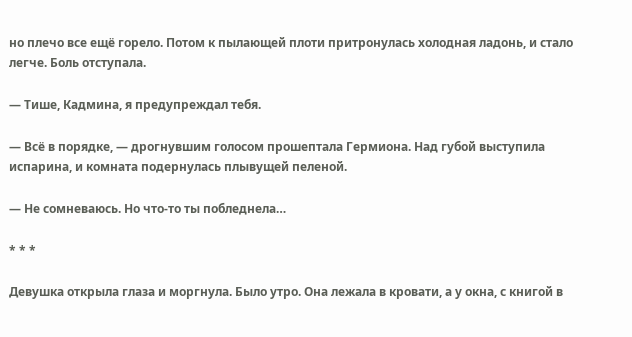но плечо все ещё горело. Потом к пылающей плоти притронулась холодная ладонь, и стало легче. Боль отступала.

— Тише, Кадмина, я предупреждал тебя.

— Всё в порядке, — дрогнувшим голосом прошептала Гермиона. Над губой выступила испарина, и комната подернулась плывущей пеленой.

— Не сомневаюсь. Но что-то ты побледнела…

* * *

Девушка открыла глаза и моргнула. Было утро. Она лежала в кровати, а у окна, с книгой в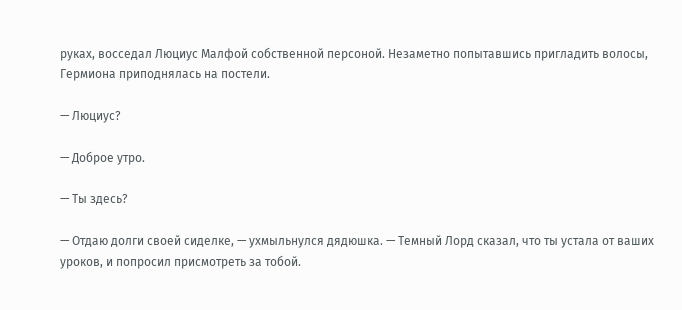руках, восседал Люциус Малфой собственной персоной. Незаметно попытавшись пригладить волосы, Гермиона приподнялась на постели.

— Люциус?

— Доброе утро.

— Ты здесь?

— Отдаю долги своей сиделке, — ухмыльнулся дядюшка. — Темный Лорд сказал, что ты устала от ваших уроков, и попросил присмотреть за тобой.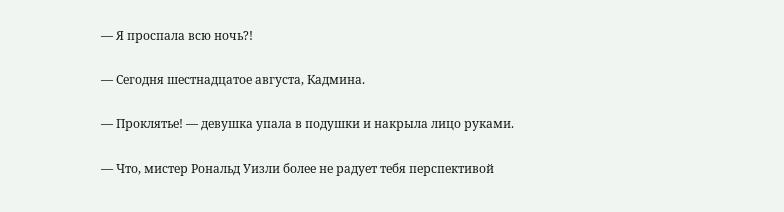— Я проспала всю ночь?!

— Сегодня шестнадцатое августа, Кадмина.

— Проклятье! — девушка упала в подушки и накрыла лицо руками.

— Что, мистер Рональд Уизли более не радует тебя перспективой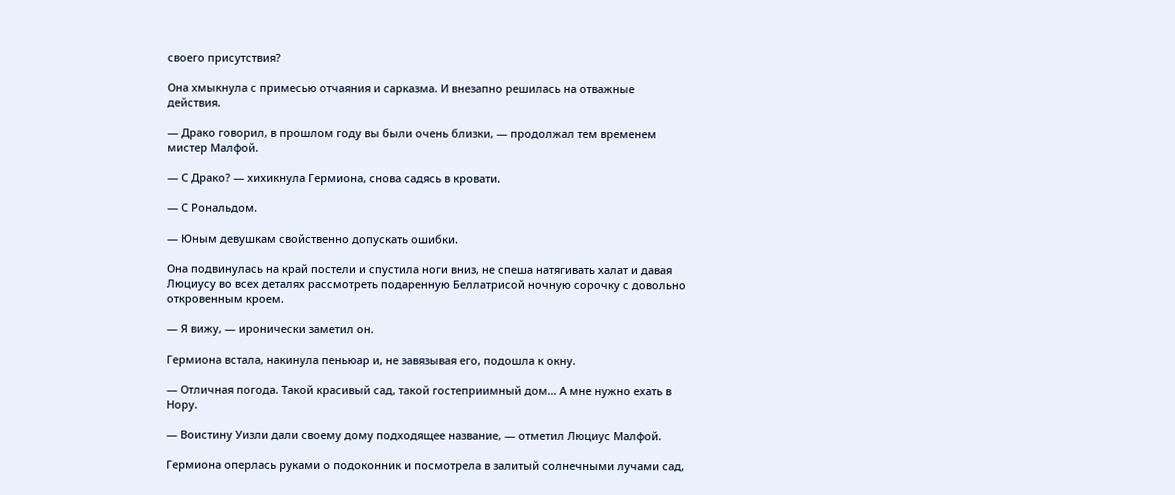своего присутствия?

Она хмыкнула с примесью отчаяния и сарказма. И внезапно решилась на отважные действия.

— Драко говорил, в прошлом году вы были очень близки, — продолжал тем временем мистер Малфой.

— С Драко? — хихикнула Гермиона, снова садясь в кровати.

— С Рональдом.

— Юным девушкам свойственно допускать ошибки.

Она подвинулась на край постели и спустила ноги вниз, не спеша натягивать халат и давая Люциусу во всех деталях рассмотреть подаренную Беллатрисой ночную сорочку с довольно откровенным кроем.

— Я вижу, — иронически заметил он.

Гермиона встала, накинула пеньюар и, не завязывая его, подошла к окну.

— Отличная погода. Такой красивый сад, такой гостеприимный дом… А мне нужно ехать в Нору.

— Воистину Уизли дали своему дому подходящее название, — отметил Люциус Малфой.

Гермиона оперлась руками о подоконник и посмотрела в залитый солнечными лучами сад,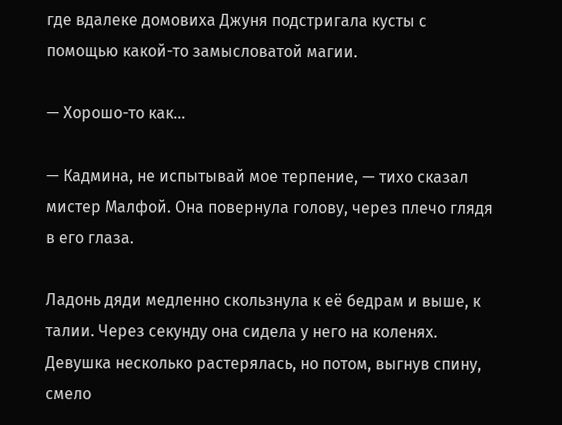где вдалеке домовиха Джуня подстригала кусты с помощью какой-то замысловатой магии.

— Хорошо-то как…

— Кадмина, не испытывай мое терпение, — тихо сказал мистер Малфой. Она повернула голову, через плечо глядя в его глаза.

Ладонь дяди медленно скользнула к её бедрам и выше, к талии. Через секунду она сидела у него на коленях. Девушка несколько растерялась, но потом, выгнув спину, смело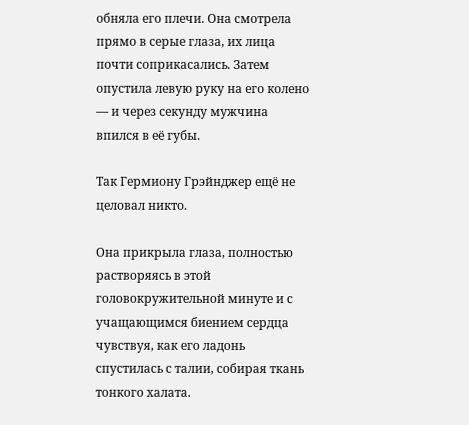обняла его плечи. Она смотрела прямо в серые глаза, их лица почти соприкасались. Затем опустила левую руку на его колено — и через секунду мужчина впился в её губы.

Так Гермиону Грэйнджер ещё не целовал никто.

Она прикрыла глаза, полностью растворяясь в этой головокружительной минуте и с учащающимся биением сердца чувствуя, как его ладонь спустилась с талии, собирая ткань тонкого халата.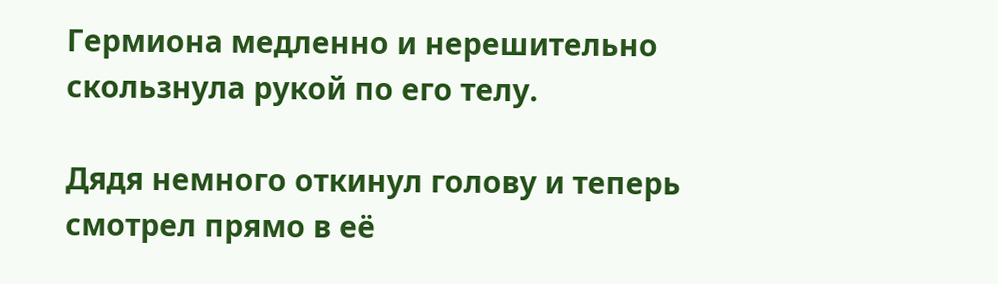Гермиона медленно и нерешительно скользнула рукой по его телу.

Дядя немного откинул голову и теперь смотрел прямо в её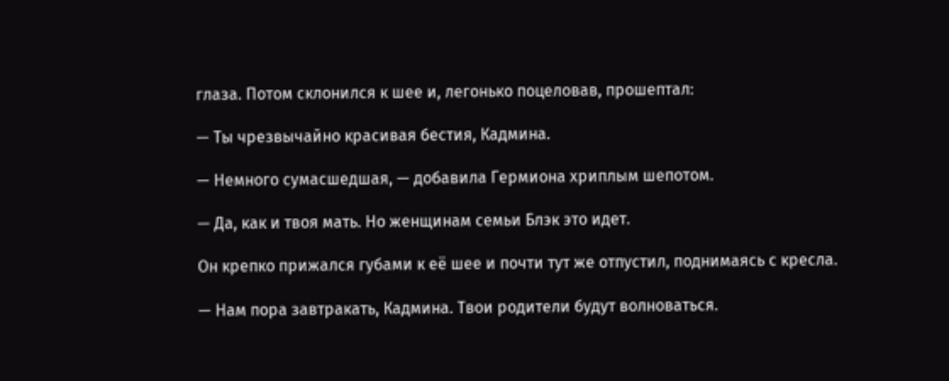глаза. Потом склонился к шее и, легонько поцеловав, прошептал:

— Ты чрезвычайно красивая бестия, Кадмина.

— Немного сумасшедшая, — добавила Гермиона хриплым шепотом.

— Да, как и твоя мать. Но женщинам семьи Блэк это идет.

Он крепко прижался губами к её шее и почти тут же отпустил, поднимаясь с кресла.

— Нам пора завтракать, Кадмина. Твои родители будут волноваться.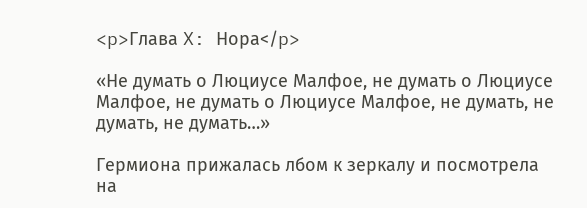<p>Глава X: Нора</p>

«Не думать о Люциусе Малфое, не думать о Люциусе Малфое, не думать о Люциусе Малфое, не думать, не думать, не думать…»

Гермиона прижалась лбом к зеркалу и посмотрела на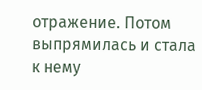отражение. Потом выпрямилась и стала к нему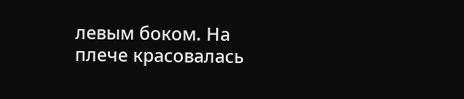левым боком. На плече красовалась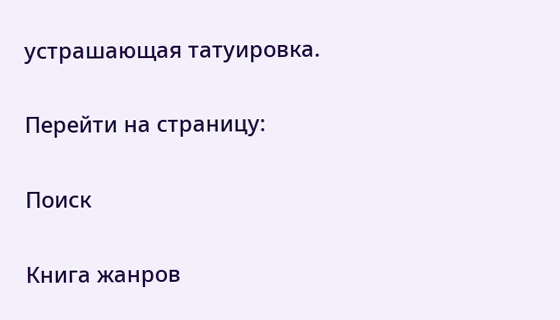устрашающая татуировка.

Перейти на страницу:

Поиск

Книга жанров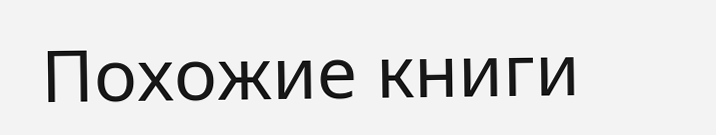Похожие книги